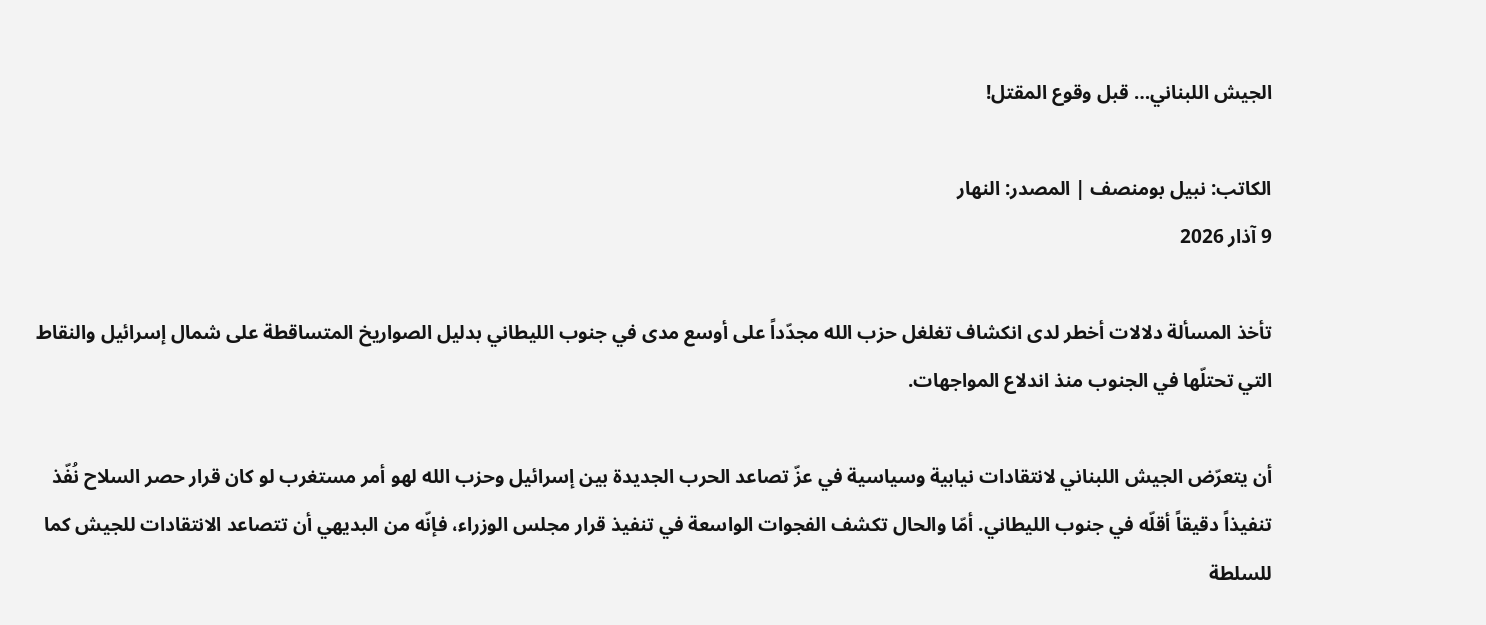الجيش اللبناني… قبل وقوع المقتل!

الكاتب: نبيل بومنصف | المصدر: النهار
9 آذار 2026

تأخذ المسألة دلالات أخطر لدى انكشاف تغلغل حزب الله مجدّداً على أوسع مدى في جنوب الليطاني بدليل الصواريخ المتساقطة على شمال إسرائيل والنقاط التي تحتلّها في الجنوب منذ اندلاع المواجهات.

أن يتعرّض الجيش اللبناني لانتقادات نيابية وسياسية في عزّ تصاعد الحرب الجديدة بين إسرائيل وحزب الله لهو أمر مستغرب لو كان قرار حصر السلاح نُفّذ تنفيذاً دقيقاً أقلّه في جنوب الليطاني. أمّا والحال تكشف الفجوات الواسعة في تنفيذ قرار مجلس الوزراء، فإنّه من البديهي أن تتصاعد الانتقادات للجيش كما للسلطة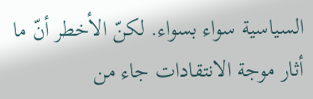السياسية سواء بسواء. لكنّ الأخطر أنّ ما أثار موجة الانتقادات جاء من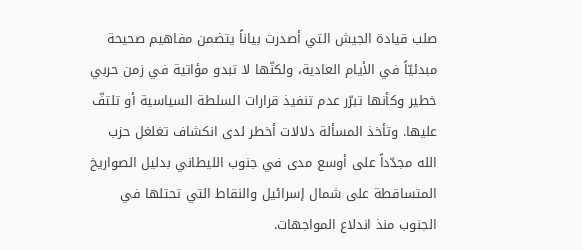صلب قيادة الجيش التي أصدرت بياناً يتضمن مفاهيم صحيحة مبدئيّاً في الأيام العادية، ولكنّها لا تبدو مؤاتية في زمن حربي خطير وكأنها تبرّر عدم تنفيذ قرارات السلطة السياسية أو تلتفّ عليها. وتأخذ المسألة دلالات أخطر لدى انكشاف تغلغل حزب الله مجدّداً على أوسع مدى في جنوب الليطاني بدليل الصواريخ المتساقطة على شمال إسرائيل والنقاط التي تحتلها في الجنوب منذ اندلاع المواجهات.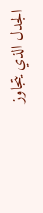الجدل الذي يتجاوز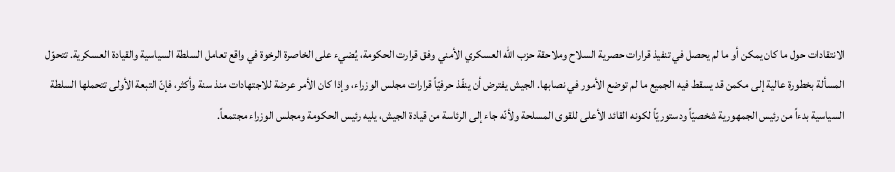الانتقادات حول ما كان يمكن أو ما لم يحصل في تنفيذ قرارات حصرية السلاح وملاحقة حزب الله العسكري الأمني وفق قرارت الحكومة، يُضيء على الخاصرة الرخوة في واقع تعامل السلطة السياسية والقيادة العسكرية. تتحوّل المسألة بخطورة عالية إلى مكمن قد يسقط فيه الجميع ما لم توضع الأمور في نصابها. الجيش يفترض أن ينفّذ حرفيّاً قرارات مجلس الوزراء، وإذا كان الأمر عرضة للاجتهادات منذ سنة وأكثر، فإنّ التبعة الأولى تتحملها السلطة السياسية بدءاً من رئيس الجمهورية شخصيّاً ودستوريّاً لكونه القائد الأعلى للقوى المسلحة ولأنّه جاء إلى الرئاسة من قيادة الجيش، يليه رئيس الحكومة ومجلس الوزراء مجتمعاً.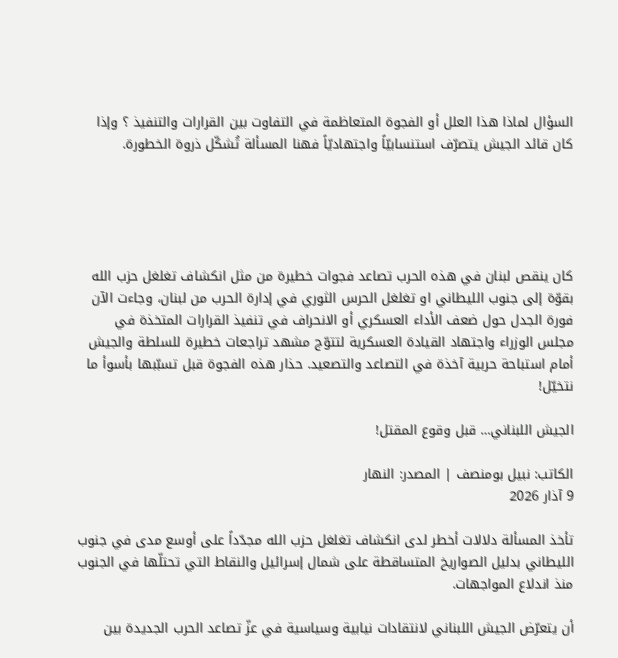السؤال لماذا هذا العلل أو الفجوة المتعاظمة في التفاوت بين القرارات والتنفيذ ؟ وإذا كان قائد الجيش يتصرّف استنسابيّاً واجتهاديّاً فهنا المسألة تُشكّل ذروة الخطورة.





كان ينقص لبنان في هذه الحرب تصاعد فجوات خطيرة من مثل انكشاف تغلغل حزب الله بقوّة إلى جنوب الليطاني او تغلغل الحرس الثوري في إدارة الحرب من لبنان، وجاءت الآن فورة الجدل حول ضعف الأداء العسكري أو الانحراف في تنفيذ القرارات المتخذة في مجلس الوزراء واجتهاد القيادة العسكرية لتتوّج مشهد تراجعات خطيرة للسلطة والجيش أمام استباحة حربية آخذة في التصاعد والتصعيد. حذار هذه الفجوة قبل تسبّبها بأسوأ ما نتخيّل!

الجيش اللبناني… قبل وقوع المقتل!

الكاتب: نبيل بومنصف | المصدر: النهار
9 آذار 2026

تأخذ المسألة دلالات أخطر لدى انكشاف تغلغل حزب الله مجدّداً على أوسع مدى في جنوب الليطاني بدليل الصواريخ المتساقطة على شمال إسرائيل والنقاط التي تحتلّها في الجنوب منذ اندلاع المواجهات.

أن يتعرّض الجيش اللبناني لانتقادات نيابية وسياسية في عزّ تصاعد الحرب الجديدة بين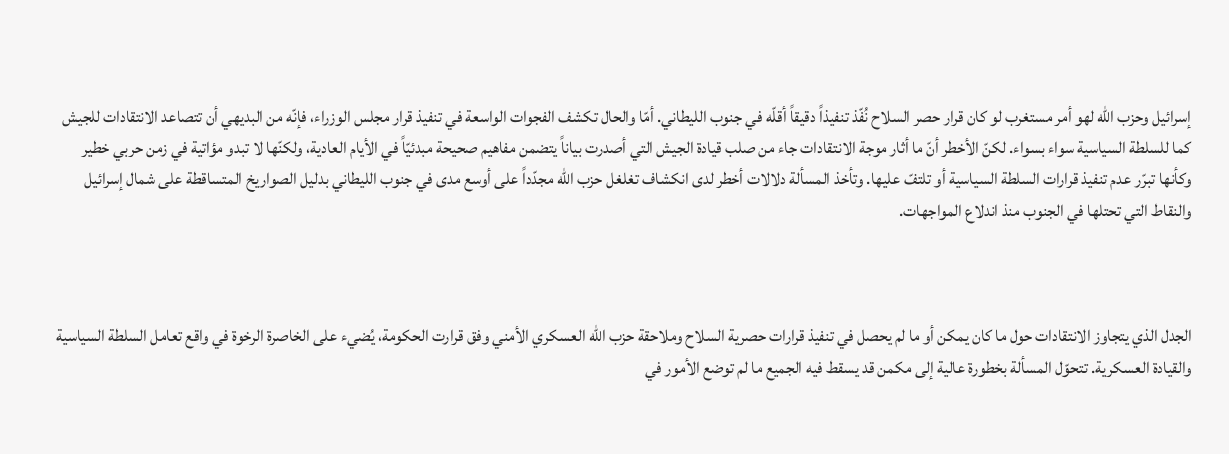إسرائيل وحزب الله لهو أمر مستغرب لو كان قرار حصر السلاح نُفّذ تنفيذاً دقيقاً أقلّه في جنوب الليطاني. أمّا والحال تكشف الفجوات الواسعة في تنفيذ قرار مجلس الوزراء، فإنّه من البديهي أن تتصاعد الانتقادات للجيش كما للسلطة السياسية سواء بسواء. لكنّ الأخطر أنّ ما أثار موجة الانتقادات جاء من صلب قيادة الجيش التي أصدرت بياناً يتضمن مفاهيم صحيحة مبدئيّاً في الأيام العادية، ولكنّها لا تبدو مؤاتية في زمن حربي خطير وكأنها تبرّر عدم تنفيذ قرارات السلطة السياسية أو تلتفّ عليها. وتأخذ المسألة دلالات أخطر لدى انكشاف تغلغل حزب الله مجدّداً على أوسع مدى في جنوب الليطاني بدليل الصواريخ المتساقطة على شمال إسرائيل والنقاط التي تحتلها في الجنوب منذ اندلاع المواجهات.



الجدل الذي يتجاوز الانتقادات حول ما كان يمكن أو ما لم يحصل في تنفيذ قرارات حصرية السلاح وملاحقة حزب الله العسكري الأمني وفق قرارت الحكومة، يُضيء على الخاصرة الرخوة في واقع تعامل السلطة السياسية والقيادة العسكرية. تتحوّل المسألة بخطورة عالية إلى مكمن قد يسقط فيه الجميع ما لم توضع الأمور في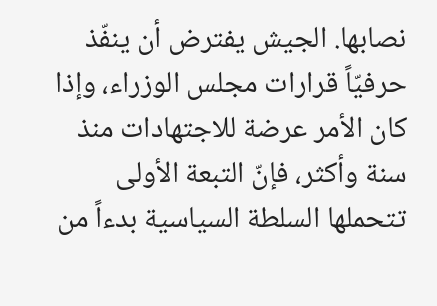نصابها. الجيش يفترض أن ينفّذ حرفيّاً قرارات مجلس الوزراء، وإذا كان الأمر عرضة للاجتهادات منذ سنة وأكثر، فإنّ التبعة الأولى تتحملها السلطة السياسية بدءاً من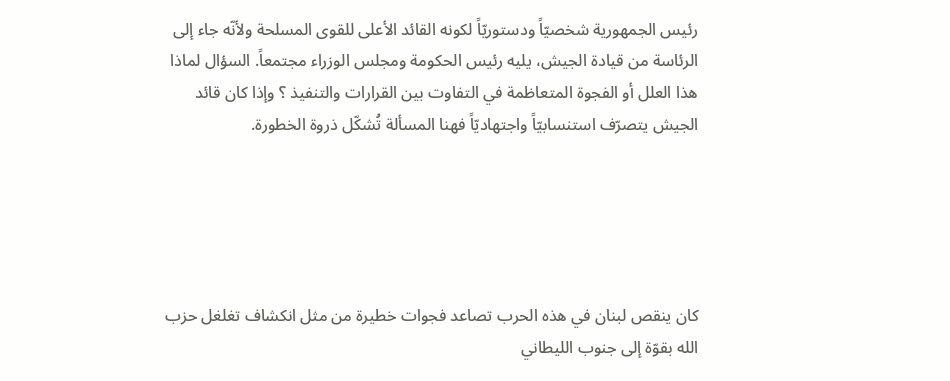رئيس الجمهورية شخصيّاً ودستوريّاً لكونه القائد الأعلى للقوى المسلحة ولأنّه جاء إلى الرئاسة من قيادة الجيش، يليه رئيس الحكومة ومجلس الوزراء مجتمعاً. السؤال لماذا هذا العلل أو الفجوة المتعاظمة في التفاوت بين القرارات والتنفيذ ؟ وإذا كان قائد الجيش يتصرّف استنسابيّاً واجتهاديّاً فهنا المسألة تُشكّل ذروة الخطورة.





كان ينقص لبنان في هذه الحرب تصاعد فجوات خطيرة من مثل انكشاف تغلغل حزب الله بقوّة إلى جنوب الليطاني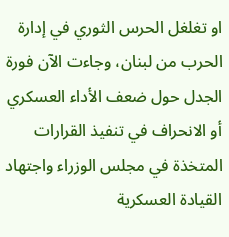او تغلغل الحرس الثوري في إدارة الحرب من لبنان، وجاءت الآن فورة الجدل حول ضعف الأداء العسكري أو الانحراف في تنفيذ القرارات المتخذة في مجلس الوزراء واجتهاد القيادة العسكرية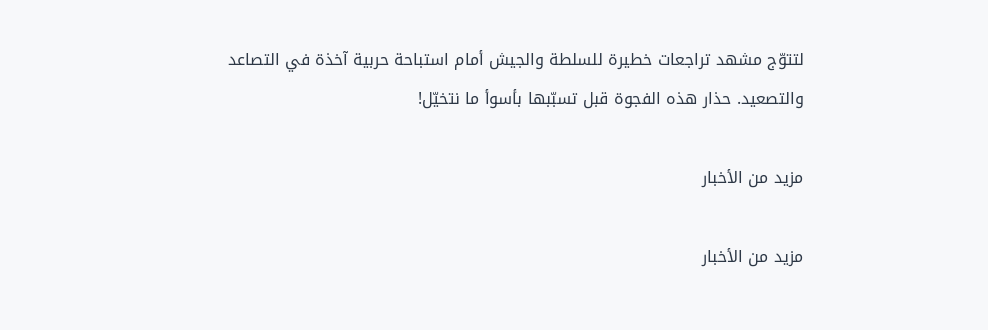لتتوّج مشهد تراجعات خطيرة للسلطة والجيش أمام استباحة حربية آخذة في التصاعد والتصعيد. حذار هذه الفجوة قبل تسبّبها بأسوأ ما نتخيّل!

مزيد من الأخبار

مزيد من الأخبار